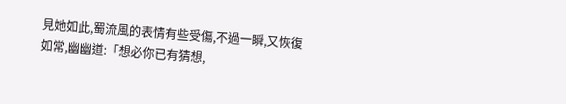見她如此,蜀流風的表情有些受傷,不過一瞬,又恢復如常,幽幽道:「想必你已有猜想,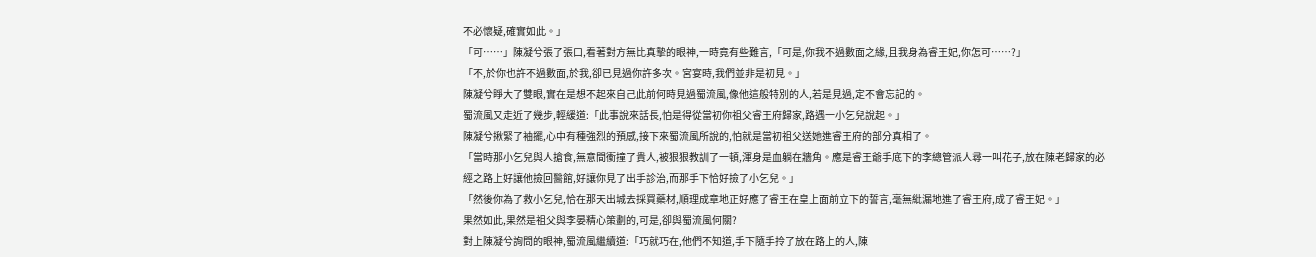不必懷疑,確實如此。」
「可……」陳凝兮張了張口,看著對方無比真摯的眼神,一時竟有些難言,「可是,你我不過數面之緣,且我身為睿王妃,你怎可……?」
「不,於你也許不過數面,於我,卻已見過你許多次。宮宴時,我們並非是初見。」
陳凝兮睜大了雙眼,實在是想不起來自己此前何時見過蜀流風,像他這般特別的人,若是見過,定不會忘記的。
蜀流風又走近了幾步,輕緩道:「此事說來話長,怕是得從當初你祖父睿王府歸家,路遇一小乞兒說起。」
陳凝兮揪緊了袖擺,心中有種強烈的預感,接下來蜀流風所說的,怕就是當初祖父送她進睿王府的部分真相了。
「當時那小乞兒與人搶食,無意間衝撞了貴人,被狠狠教訓了一頓,渾身是血躺在牆角。應是睿王爺手底下的李總管派人尋一叫花子,放在陳老歸家的必經之路上好讓他撿回醫館,好讓你見了出手診治,而那手下恰好撿了小乞兒。」
「然後你為了救小乞兒,恰在那天出城去採買藥材,順理成章地正好應了睿王在皇上面前立下的誓言,毫無紕漏地進了睿王府,成了睿王妃。」
果然如此,果然是祖父與李晏精心策劃的,可是,卻與蜀流風何關?
對上陳凝兮詢問的眼神,蜀流風繼續道:「巧就巧在,他們不知道,手下隨手拎了放在路上的人,陳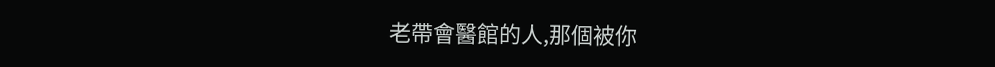老帶會醫館的人,那個被你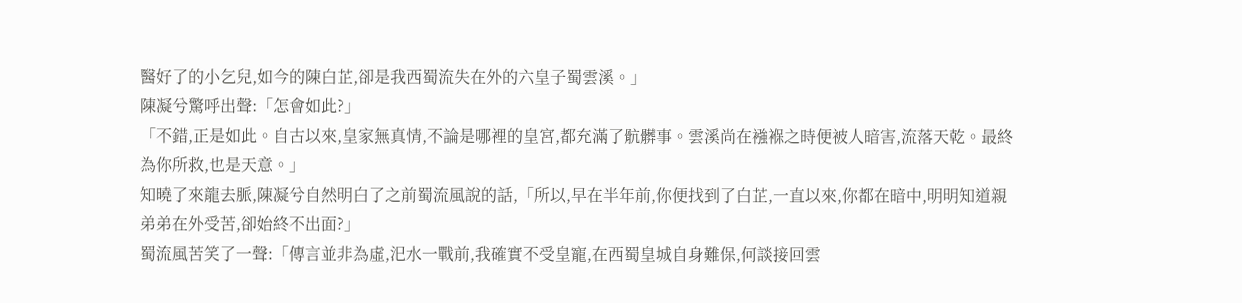醫好了的小乞兒,如今的陳白芷,卻是我西蜀流失在外的六皇子蜀雲溪。」
陳凝兮驚呼出聲:「怎會如此?」
「不錯,正是如此。自古以來,皇家無真情,不論是哪裡的皇宮,都充滿了骯髒事。雲溪尚在襁褓之時便被人暗害,流落天乾。最終為你所救,也是天意。」
知曉了來龍去脈,陳凝兮自然明白了之前蜀流風說的話,「所以,早在半年前,你便找到了白芷,一直以來,你都在暗中,明明知道親弟弟在外受苦,卻始終不出面?」
蜀流風苦笑了一聲:「傳言並非為虛,汜水一戰前,我確實不受皇寵,在西蜀皇城自身難保,何談接回雲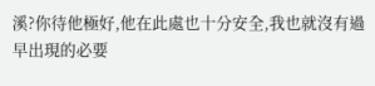溪?你待他極好,他在此處也十分安全,我也就沒有過早出現的必要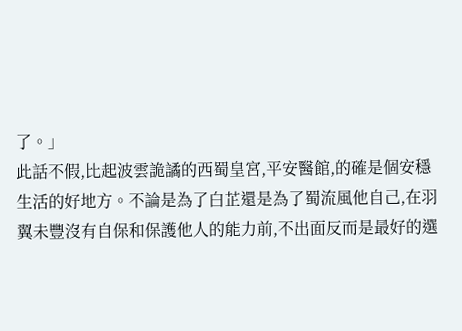了。」
此話不假,比起波雲詭譎的西蜀皇宮,平安醫館,的確是個安穩生活的好地方。不論是為了白芷還是為了蜀流風他自己,在羽翼未豐沒有自保和保護他人的能力前,不出面反而是最好的選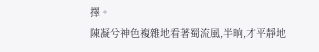擇。
陳凝兮神色複雜地看著蜀流風,半晌,才平靜地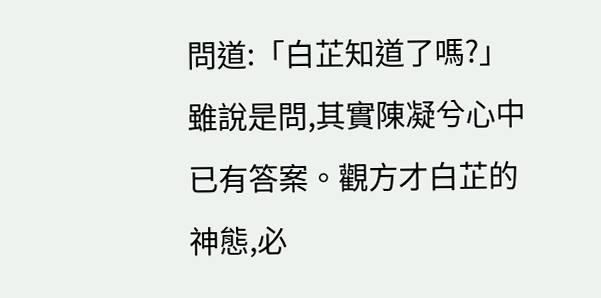問道:「白芷知道了嗎?」
雖說是問,其實陳凝兮心中已有答案。觀方才白芷的神態,必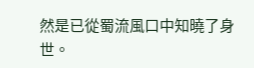然是已從蜀流風口中知曉了身世。